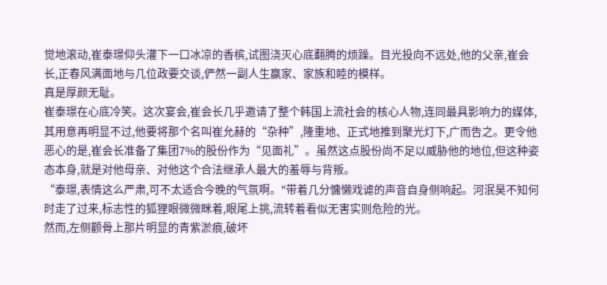觉地滚动,崔泰璟仰头灌下一口冰凉的香槟,试图浇灭心底翻腾的烦躁。目光投向不远处,他的父亲,崔会长,正春风满面地与几位政要交谈,俨然一副人生赢家、家族和睦的模样。
真是厚颜无耻。
崔泰璟在心底冷笑。这次宴会,崔会长几乎邀请了整个韩国上流社会的核心人物,连同最具影响力的媒体,其用意再明显不过,他要将那个名叫崔允赫的“杂种”,隆重地、正式地推到聚光灯下,广而告之。更令他恶心的是,崔会长准备了集团7%的股份作为“见面礼”。虽然这点股份尚不足以威胁他的地位,但这种姿态本身,就是对他母亲、对他这个合法继承人最大的羞辱与背叛。
“泰璟,表情这么严肃,可不太适合今晚的气氛啊。"带着几分慵懒戏谑的声音自身侧响起。河泯昊不知何时走了过来,标志性的狐狸眼微微眯着,眼尾上挑,流转着看似无害实则危险的光。
然而,左侧颧骨上那片明显的青紫淤痕,破坏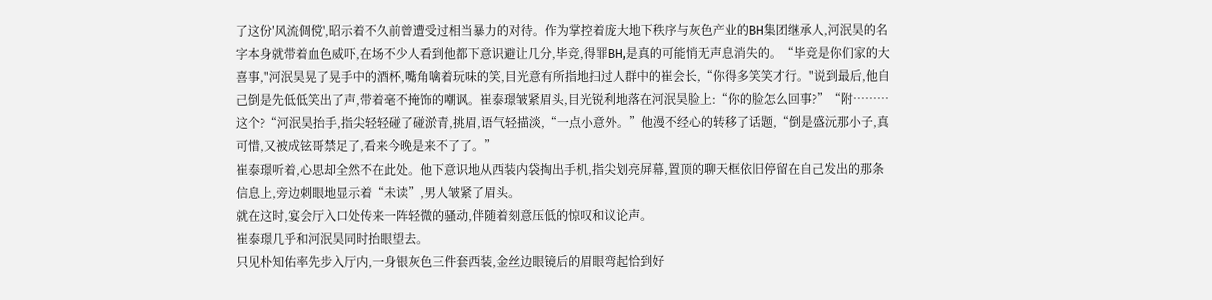了这份′风流倜傥',昭示着不久前曾遭受过相当暴力的对待。作为掌控着庞大地下秩序与灰色产业的BH集团继承人,河泯昊的名字本身就带着血色威吓,在场不少人看到他都下意识避让几分,毕竞,得罪BH,是真的可能悄无声息消失的。“毕竞是你们家的大喜事,"河泯昊晃了晃手中的酒杯,嘴角噙着玩味的笑,目光意有所指地扫过人群中的崔会长,“你得多笑笑才行。"说到最后,他自己倒是先低低笑出了声,带着毫不掩饰的嘲讽。崔泰璟皱紧眉头,目光锐利地落在河泯昊脸上:“你的脸怎么回事?”“附………这个?“河泯昊抬手,指尖轻轻碰了碰淤青,挑眉,语气轻描淡,“一点小意外。”他漫不经心的转移了话题,“倒是盛沅那小子,真可惜,又被成铉哥禁足了,看来今晚是来不了了。”
崔泰璟听着,心思却全然不在此处。他下意识地从西装内袋掏出手机,指尖划亮屏幕,置顶的聊天框依旧停留在自己发出的那条信息上,旁边刺眼地显示着“未读”,男人皱紧了眉头。
就在这时,宴会厅入口处传来一阵轻微的骚动,伴随着刻意压低的惊叹和议论声。
崔泰璟几乎和河泯昊同时抬眼望去。
只见朴知佑率先步入厅内,一身银灰色三件套西装,金丝边眼镜后的眉眼弯起恰到好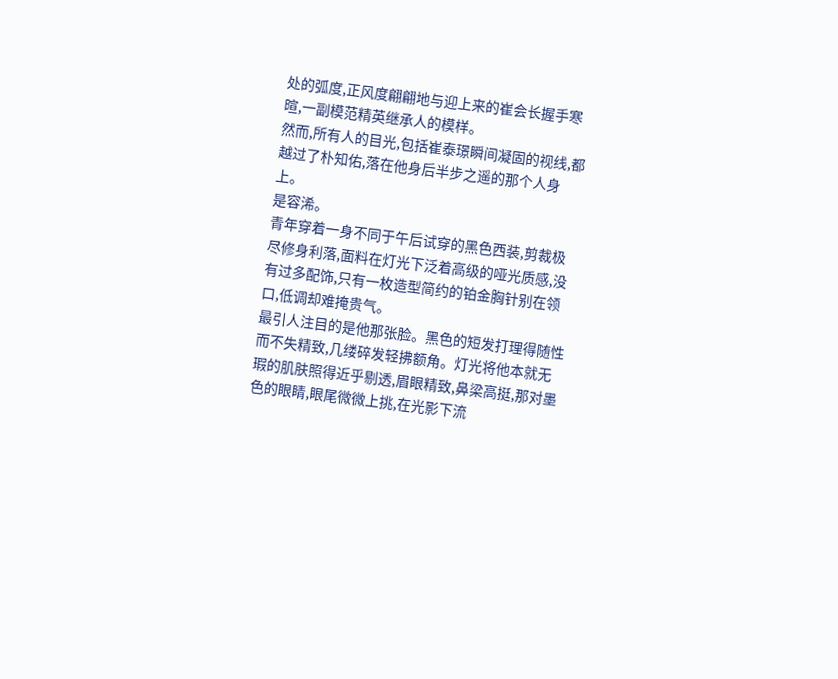处的弧度,正风度翩翩地与迎上来的崔会长握手寒暄,一副模范精英继承人的模样。
然而,所有人的目光,包括崔泰璟瞬间凝固的视线,都越过了朴知佑,落在他身后半步之遥的那个人身上。
是容浠。
青年穿着一身不同于午后试穿的黑色西装,剪裁极尽修身利落,面料在灯光下泛着高级的哑光质感,没有过多配饰,只有一枚造型简约的铂金胸针别在领口,低调却难掩贵气。
最引人注目的是他那张脸。黑色的短发打理得随性而不失精致,几缕碎发轻拂额角。灯光将他本就无瑕的肌肤照得近乎剔透,眉眼精致,鼻梁高挺,那对墨色的眼睛,眼尾微微上挑,在光影下流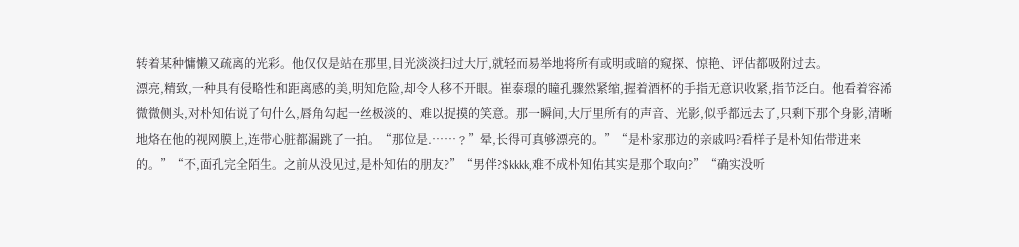转着某种慵懒又疏离的光彩。他仅仅是站在那里,目光淡淡扫过大厅,就轻而易举地将所有或明或暗的窥探、惊艳、评估都吸附过去。
漂亮,精致,一种具有侵略性和距离感的美,明知危险,却令人移不开眼。崔泰璟的瞳孔骤然紧缩,握着酒杯的手指无意识收紧,指节泛白。他看着容浠微微侧头,对朴知佑说了句什么,唇角勾起一丝极淡的、难以捉摸的笑意。那一瞬间,大厅里所有的声音、光影,似乎都远去了,只剩下那个身影,清晰地烙在他的视网膜上,连带心脏都漏跳了一拍。“那位是.……﹖”晕,长得可真够漂亮的。”“是朴家那边的亲戚吗?看样子是朴知佑带进来的。”“不,面孔完全陌生。之前从没见过,是朴知佑的朋友?”“男伴?$kkkk,难不成朴知佑其实是那个取向?”“确实没听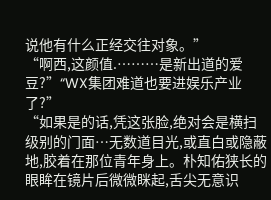说他有什么正经交往对象。”
“啊西,这颜值.………是新出道的爱豆?”“WX集团难道也要进娱乐产业了?”
“如果是的话,凭这张脸,绝对会是横扫级别的门面…无数道目光,或直白或隐蔽地,胶着在那位青年身上。朴知佑狭长的眼眸在镜片后微微眯起,舌尖无意识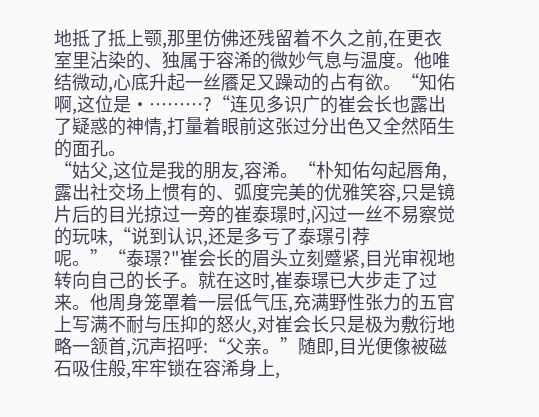地抵了抵上颚,那里仿佛还残留着不久之前,在更衣室里沾染的、独属于容浠的微妙气息与温度。他唯结微动,心底升起一丝餍足又躁动的占有欲。“知佑啊,这位是·………?“连见多识广的崔会长也露出了疑惑的神情,打量着眼前这张过分出色又全然陌生的面孔。
“姑父,这位是我的朋友,容浠。“朴知佑勾起唇角,露出社交场上惯有的、弧度完美的优雅笑容,只是镜片后的目光掠过一旁的崔泰璟时,闪过一丝不易察觉的玩味,“说到认识,还是多亏了泰璟引荐呢。”“泰璟?"崔会长的眉头立刻蹙紧,目光审视地转向自己的长子。就在这时,崔泰璟已大步走了过来。他周身笼罩着一层低气压,充满野性张力的五官上写满不耐与压抑的怒火,对崔会长只是极为敷衍地略一颔首,沉声招呼:“父亲。”随即,目光便像被磁石吸住般,牢牢锁在容浠身上,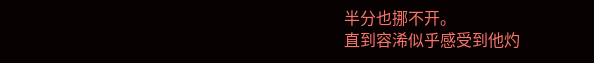半分也挪不开。
直到容浠似乎感受到他灼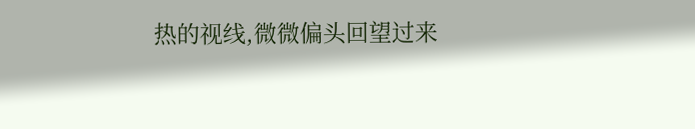热的视线,微微偏头回望过来